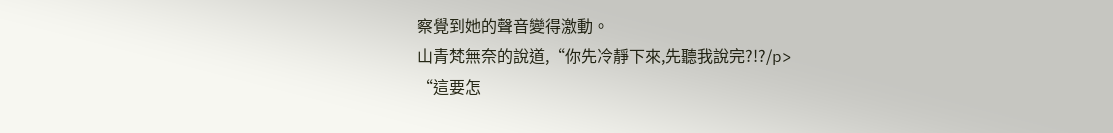察覺到她的聲音變得激動。
山青梵無奈的說道,“你先冷靜下來,先聽我說完?!?/p>
“這要怎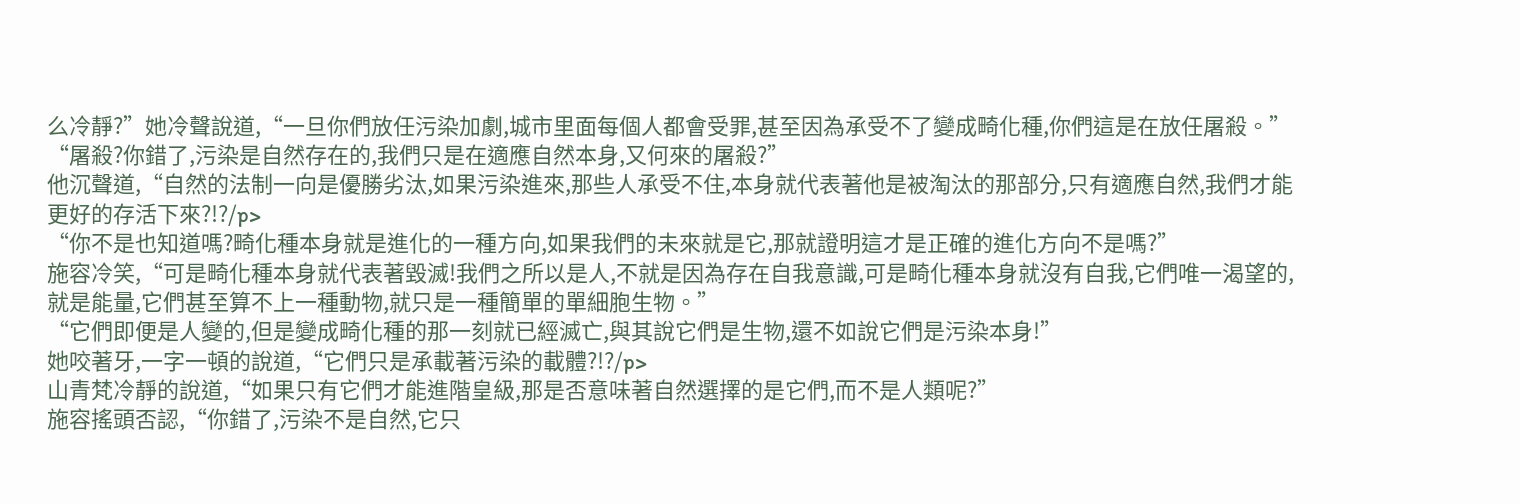么冷靜?”她冷聲說道,“一旦你們放任污染加劇,城市里面每個人都會受罪,甚至因為承受不了變成畸化種,你們這是在放任屠殺。”
“屠殺?你錯了,污染是自然存在的,我們只是在適應自然本身,又何來的屠殺?”
他沉聲道,“自然的法制一向是優勝劣汰,如果污染進來,那些人承受不住,本身就代表著他是被淘汰的那部分,只有適應自然,我們才能更好的存活下來?!?/p>
“你不是也知道嗎?畸化種本身就是進化的一種方向,如果我們的未來就是它,那就證明這才是正確的進化方向不是嗎?”
施容冷笑,“可是畸化種本身就代表著毀滅!我們之所以是人,不就是因為存在自我意識,可是畸化種本身就沒有自我,它們唯一渴望的,就是能量,它們甚至算不上一種動物,就只是一種簡單的單細胞生物。”
“它們即便是人變的,但是變成畸化種的那一刻就已經滅亡,與其說它們是生物,還不如說它們是污染本身!”
她咬著牙,一字一頓的說道,“它們只是承載著污染的載體?!?/p>
山青梵冷靜的說道,“如果只有它們才能進階皇級,那是否意味著自然選擇的是它們,而不是人類呢?”
施容搖頭否認,“你錯了,污染不是自然,它只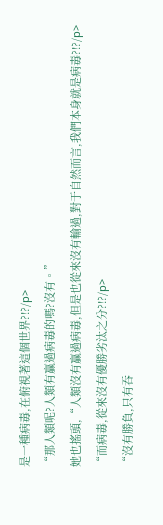是一種病毒,在俯視著這個世界?!?/p>
“那人類呢?人類有贏過病毒的嗎?沒有。”
她也搖頭,“人類沒有贏過病毒,但是也從來沒有輸過,對于自然而言,我們本身就是病毒?!?/p>
“而病毒,從來沒有優勝劣汰之分?!?/p>
“沒有勝負,只有吞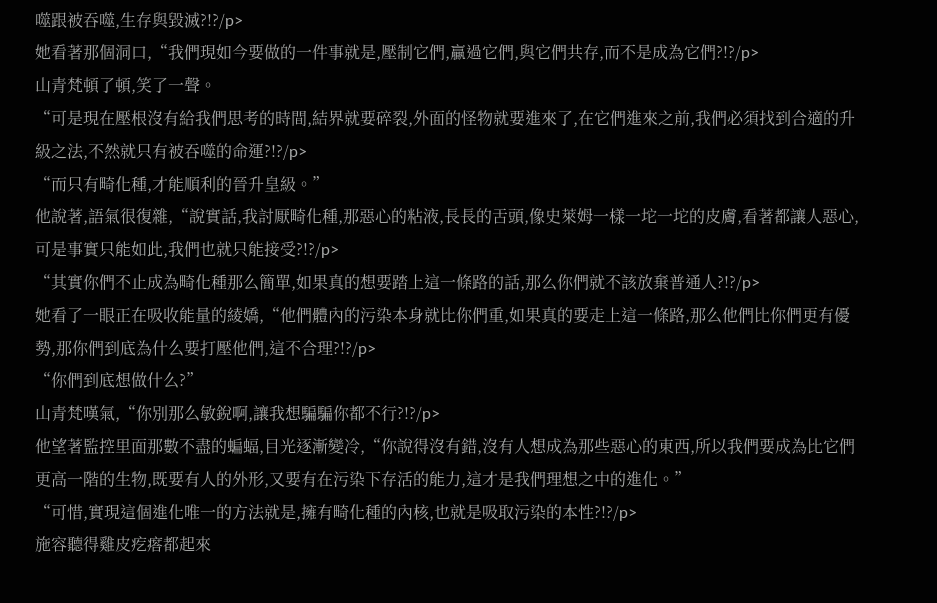噬跟被吞噬,生存與毀滅?!?/p>
她看著那個洞口,“我們現如今要做的一件事就是,壓制它們,贏過它們,與它們共存,而不是成為它們?!?/p>
山青梵頓了頓,笑了一聲。
“可是現在壓根沒有給我們思考的時間,結界就要碎裂,外面的怪物就要進來了,在它們進來之前,我們必須找到合適的升級之法,不然就只有被吞噬的命運?!?/p>
“而只有畸化種,才能順利的晉升皇級。”
他說著,語氣很復雜,“說實話,我討厭畸化種,那惡心的粘液,長長的舌頭,像史萊姆一樣一坨一坨的皮膚,看著都讓人惡心,可是事實只能如此,我們也就只能接受?!?/p>
“其實你們不止成為畸化種那么簡單,如果真的想要踏上這一條路的話,那么你們就不該放棄普通人?!?/p>
她看了一眼正在吸收能量的綾嬌,“他們體內的污染本身就比你們重,如果真的要走上這一條路,那么他們比你們更有優勢,那你們到底為什么要打壓他們,這不合理?!?/p>
“你們到底想做什么?”
山青梵嘆氣,“你別那么敏銳啊,讓我想騙騙你都不行?!?/p>
他望著監控里面那數不盡的蝙蝠,目光逐漸變冷,“你說得沒有錯,沒有人想成為那些惡心的東西,所以我們要成為比它們更高一階的生物,既要有人的外形,又要有在污染下存活的能力,這才是我們理想之中的進化。”
“可惜,實現這個進化唯一的方法就是,擁有畸化種的內核,也就是吸取污染的本性?!?/p>
施容聽得雞皮疙瘩都起來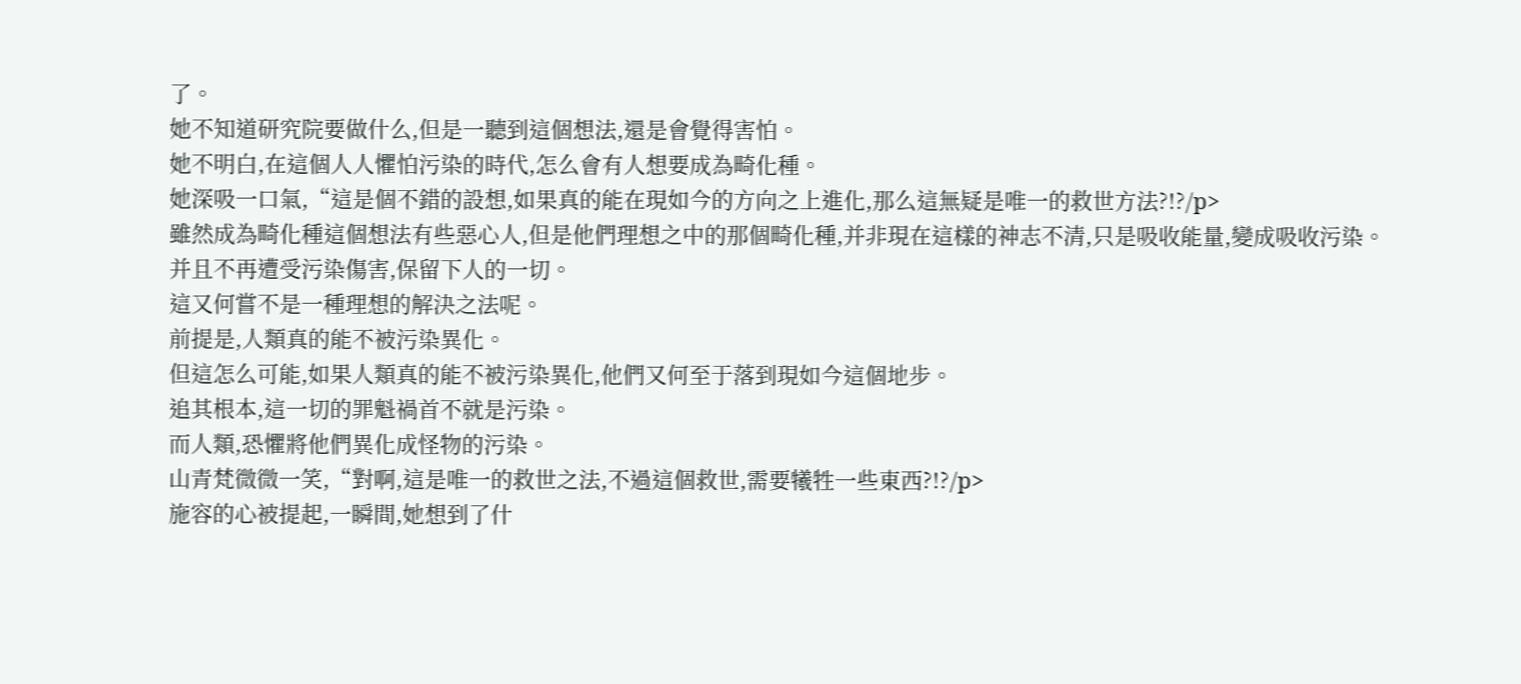了。
她不知道研究院要做什么,但是一聽到這個想法,還是會覺得害怕。
她不明白,在這個人人懼怕污染的時代,怎么會有人想要成為畸化種。
她深吸一口氣,“這是個不錯的設想,如果真的能在現如今的方向之上進化,那么這無疑是唯一的救世方法?!?/p>
雖然成為畸化種這個想法有些惡心人,但是他們理想之中的那個畸化種,并非現在這樣的神志不清,只是吸收能量,變成吸收污染。
并且不再遭受污染傷害,保留下人的一切。
這又何嘗不是一種理想的解決之法呢。
前提是,人類真的能不被污染異化。
但這怎么可能,如果人類真的能不被污染異化,他們又何至于落到現如今這個地步。
追其根本,這一切的罪魁禍首不就是污染。
而人類,恐懼將他們異化成怪物的污染。
山青梵微微一笑,“對啊,這是唯一的救世之法,不過這個救世,需要犧牲一些東西?!?/p>
施容的心被提起,一瞬間,她想到了什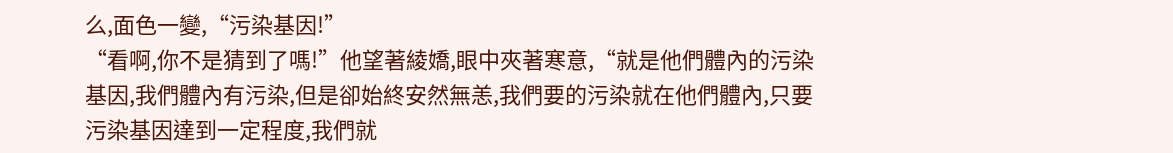么,面色一變,“污染基因!”
“看啊,你不是猜到了嗎!”他望著綾嬌,眼中夾著寒意,“就是他們體內的污染基因,我們體內有污染,但是卻始終安然無恙,我們要的污染就在他們體內,只要污染基因達到一定程度,我們就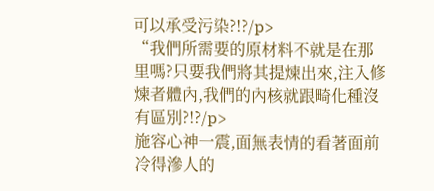可以承受污染?!?/p>
“我們所需要的原材料不就是在那里嗎?只要我們將其提煉出來,注入修煉者體內,我們的內核就跟畸化種沒有區別?!?/p>
施容心神一震,面無表情的看著面前冷得滲人的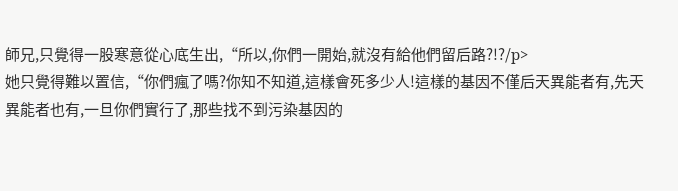師兄,只覺得一股寒意從心底生出,“所以,你們一開始,就沒有給他們留后路?!?/p>
她只覺得難以置信,“你們瘋了嗎?你知不知道,這樣會死多少人!這樣的基因不僅后天異能者有,先天異能者也有,一旦你們實行了,那些找不到污染基因的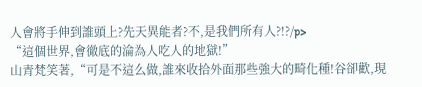人會將手伸到誰頭上?先天異能者?不,是我們所有人?!?/p>
“這個世界,會徹底的淪為人吃人的地獄!”
山青梵笑著,“可是不這么做,誰來收拾外面那些強大的畸化種!谷卻歡,現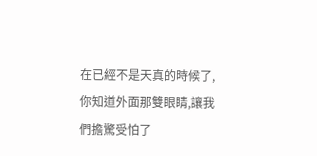在已經不是天真的時候了,你知道外面那雙眼睛,讓我們擔驚受怕了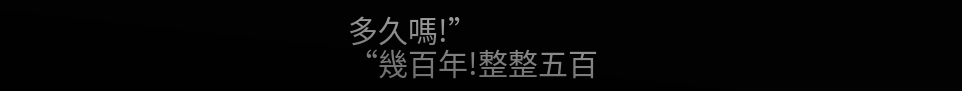多久嗎!”
“幾百年!整整五百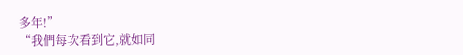多年!”
“我們每次看到它,就如同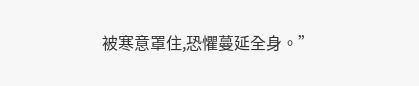被寒意罩住,恐懼蔓延全身。”